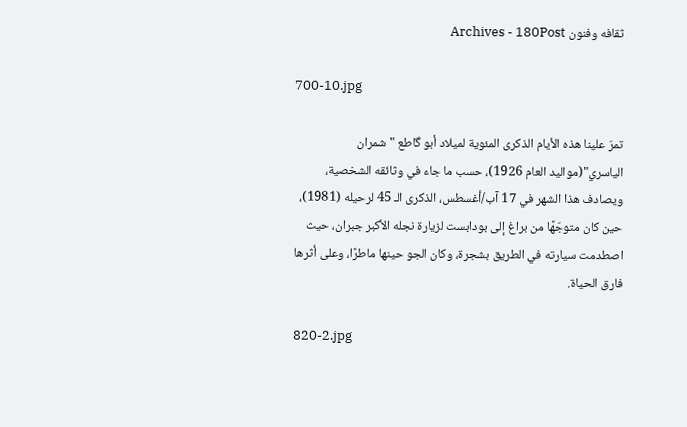ثقافه وفنون Archives - 180Post

700-10.jpg

تمرّ علينا هذه الأيام الذكرى المئوية لميلاد أبو گاطع "شمران الياسري"(مواليد العام 1926)، حسب ما جاء في وثائقه الشخصية، ويصادف هذا الشهر في 17 آب/أغسطس، الذكرى الـ 45 لرحيله (1981)، حين كان متوجّهًا من براغ إلى بودابست لزيارة نجله الأكبر جبران، حيث اصطدمت سيارته في الطريق بشجرة، وكان الجو حينها ماطرًا، وعلى أثرها فارق الحياة.

820-2.jpg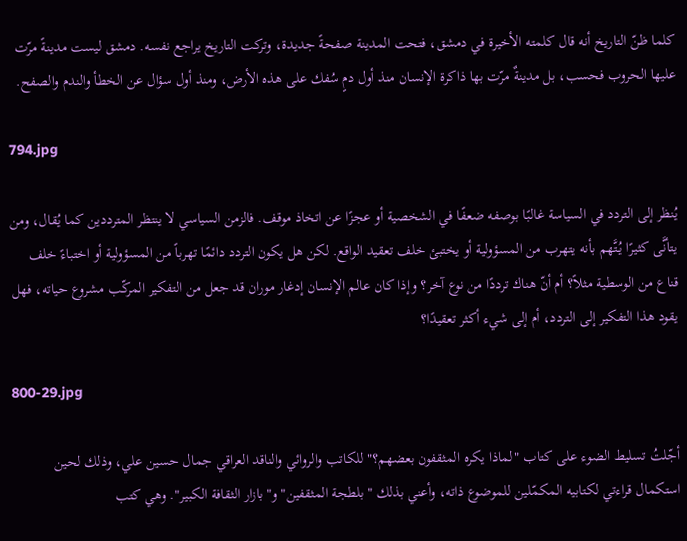كلما ظنّ التاريخ أنه قال كلمته الأخيرة في دمشق، فتحت المدينة صفحةً جديدة، وتركت التاريخ يراجع نفسه. دمشق ليست مدينةً مرّت عليها الحروب فحسب، بل مدينةٌ مرّت بها ذاكرة الإنسان منذ أول دمٍ سُفك على هذه الأرض، ومنذ أول سؤال عن الخطأ والندم والصفح.

794.jpg

يُنظر إلى التردد في السياسة غالبًا بوصفه ضعفًا في الشخصية أو عجزًا عن اتخاذ موقف. فالزمن السياسي لا ينتظر المترددين كما يُقال، ومن يتأنَّى كثيرًا يُتَّهم بأنه يتهرب من المسؤولية أو يختبئ خلف تعقيد الواقع. لكن هل يكون التردد دائمًا تهرباً من المسؤولية أو اختباءً خلف قناع من الوسطية مثلاً؟ أم أنّ هناك ترددًا من نوع آخر؟ وإذا كان عالم الإنسان إدغار موران قد جعل من التفكير المركّب مشروع حياته، فهل يقود هذا التفكير إلى التردد، أم إلى شيء أكثر تعقيدًا؟

800-29.jpg

أجّلتُ تسليط الضوء على كتاب "لماذا يكره المثقفون بعضهم؟" للكاتب والروائي والناقد العراقي جمال حسين علي، وذلك لحين استكمال قراءتي لكتابيه المكمّلين للموضوع ذاته، وأعني بذلك "بلطجة المثقفين" و"بازار الثقافة الكبير". وهي كتب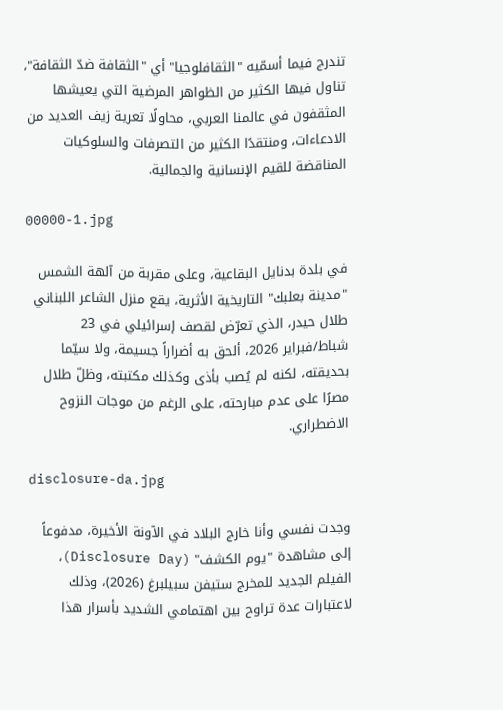تندرج فيما أسمّيه "الثقافلوجيا" أي "الثقافة ضدّ الثقافة"، تناول فيها الكثير من الظواهر المرضية التي يعيشها المثقفون في عالمنا العربي، محاولًا تعرية زيف العديد من الادعاءات، ومنتقدًا الكثير من التصرفات والسلوكيات المناقضة للقيم الإنسانية والجمالية.

00000-1.jpg

في بلدة بدنايل البقاعية، وعلى مقربة من آلهة الشمس "مدينة بعلبك" التاريخية الأثرية، يقع منزل الشاعر اللبناني طلال حيدر، الذي تعرّض لقصف إسرائيلي في 23 شباط/فبراير 2026، ألحق به أضراراً جسيمة، ولا سيّما بحديقته، لكنه لم يُصب بأذى وكذلك مكتبته، وظلّ طلال مصرًا على عدم مبارحته، على الرغم من موجات النزوح الاضطراري.

disclosure-da.jpg

وجدت نفسي وأنا خارج البلاد في الآونة الأخيرة، مدفوعاً إلى مشاهدة "يوم الكشف" (Disclosure Day)، الفيلم الجديد للمخرج ستيفن سبيلبرغ (2026)، وذلك لاعتبارات عدة تراوح بين اهتمامي الشديد بأسرار هذا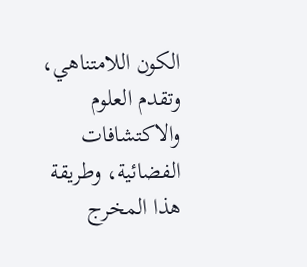الكون اللامتناهي، وتقدم العلوم والاكتشافات الفضائية، وطريقة هذا المخرج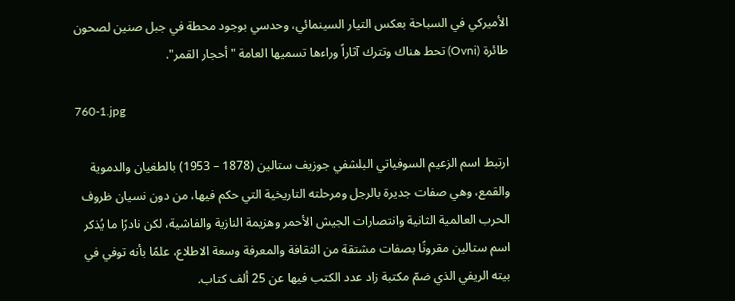الأميركي في السباحة بعكس التيار السينمائي، وحدسي بوجود محطة في جبل صنين لصحون طائرة (Ovni) تحط هناك وتترك آثاراً وراءها تسميها العامة "أحجار القمر".

760-1.jpg

ارتبط اسم الزعيم السوفياتي البلشفي جوزيف ستالين (1878 – 1953) بالطغيان والدموية والقمع، وهي صفات جديرة بالرجل ومرحلته التاريخية التي حكم فيها، من دون نسيان ظروف الحرب العالمية الثانية وانتصارات الجيش الأحمر وهزيمة النازية والفاشية، لكن نادرًا ما يُذكر اسم ستالين مقرونًا بصفات مشتقة من الثقافة والمعرفة وسعة الاطلاع، علمًا بأنه توفي في بيته الريفي الذي ضمّ مكتبة زاد عدد الكتب فيها عن 25 ألف كتاب.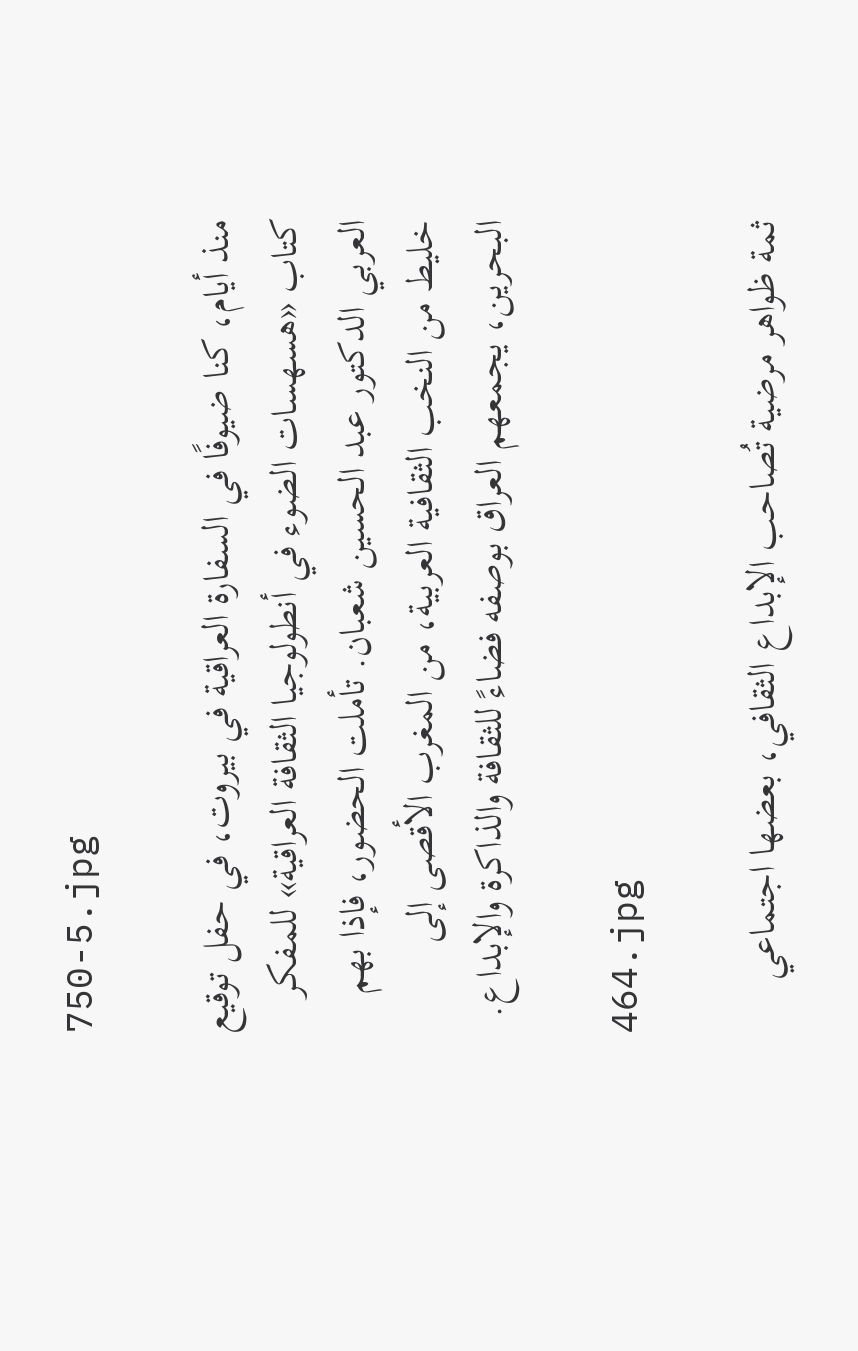750-5.jpg

منذ أيام، كنا ضيوفًا في السفارة العراقية في بيروت، في حفل توقيع كتاب «هسهسات الضوء في أنطولوجيا الثقافة العراقية» للمفكر العربي الدكتور عبد الحسين شعبان. تأملت الحضور، فإذا بهم خليط من النخب الثقافية العربية، من المغرب الأقصى إلى البحرين، يجمعهم العراق بوصفه فضاءً للثقافة والذاكرة والإبداع.

464.jpg

ثمة ظواهر مرضية تُصاحب الإبداع الثقافي، بعضها اجتماعي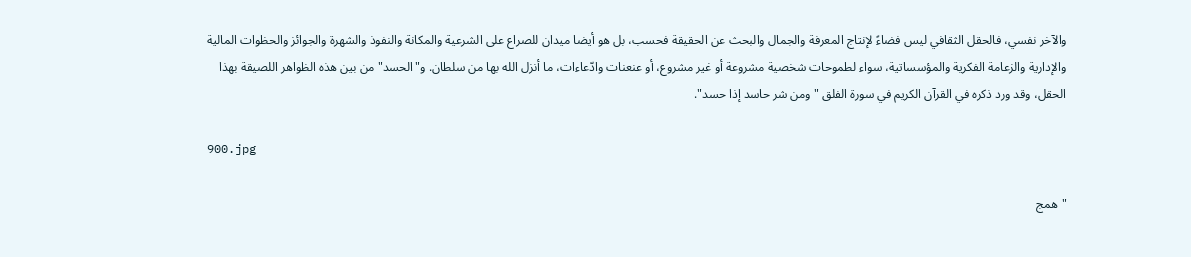والآخر نفسي، فالحقل الثقافي ليس فضاءً لإنتاج المعرفة والجمال والبحث عن الحقيقة فحسب، بل هو أيضا ميدان للصراع على الشرعية والمكانة والنفوذ والشهرة والجوائز والحظوات المالية والإدارية والزعامة الفكرية والمؤسساتية، سواء لطموحات شخصية مشروعة أو غير مشروع، أو عنعنات وادّعاءات، ما أنزل الله بها من سلطان. و"الحسد" من بين هذه الظواهر اللصيقة بهذا الحقل، وقد ورد ذكره في القرآن الكريم في سورة الفلق "ومن شر حاسد إذا حسد".

900.jpg

"همج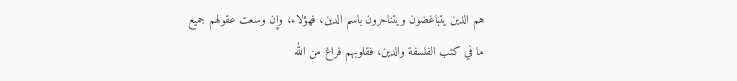هم الذين يتباغضون ويتناحرون باسم الدين، فهؤلاء، وإن وسعت عقولهم جميع ما في كتب الفلسفة والدين، فقلوبهم فراغ من الله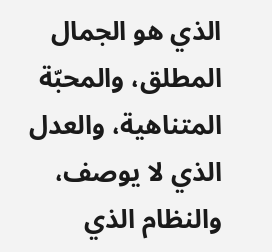الذي هو الجمال المطلق، والمحبّة المتناهية، والعدل الذي لا يوصف، والنظام الذي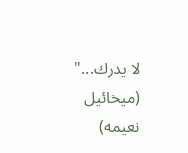لا يدرك..." (ميخائيل نعيمه)